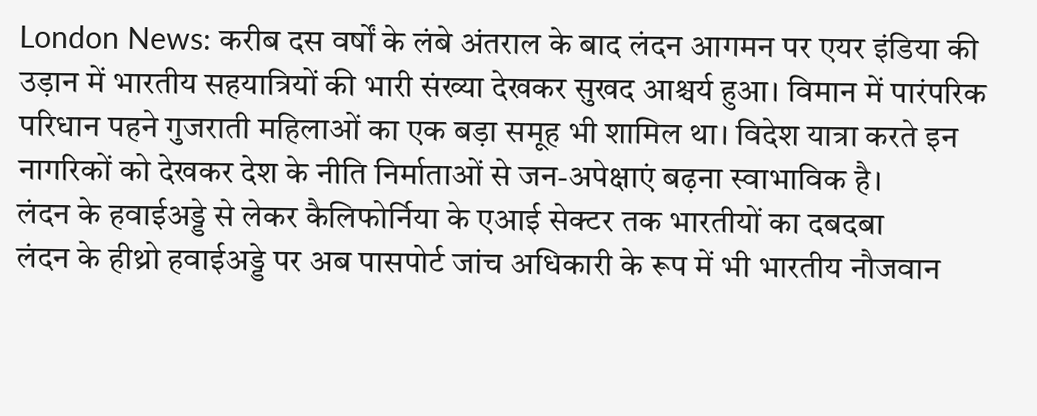London News: करीब दस वर्षों के लंबे अंतराल के बाद लंदन आगमन पर एयर इंडिया की उड़ान में भारतीय सहयात्रियों की भारी संख्या देखकर सुखद आश्चर्य हुआ। विमान में पारंपरिक परिधान पहने गुजराती महिलाओं का एक बड़ा समूह भी शामिल था। विदेश यात्रा करते इन नागरिकों को देखकर देश के नीति निर्माताओं से जन-अपेक्षाएं बढ़ना स्वाभाविक है।
लंदन के हवाईअड्डे से लेकर कैलिफोर्निया के एआई सेक्टर तक भारतीयों का दबदबा
लंदन के हीथ्रो हवाईअड्डे पर अब पासपोर्ट जांच अधिकारी के रूप में भी भारतीय नौजवान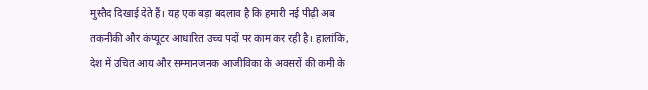मुस्तैद दिखाई देते हैं। यह एक बड़ा बदलाव है कि हमारी नई पीढ़ी अब तकनीकी और कंप्यूटर आधारित उच्च पदों पर काम कर रही है। हालांकि, देश में उचित आय और सम्मानजनक आजीविका के अवसरों की कमी के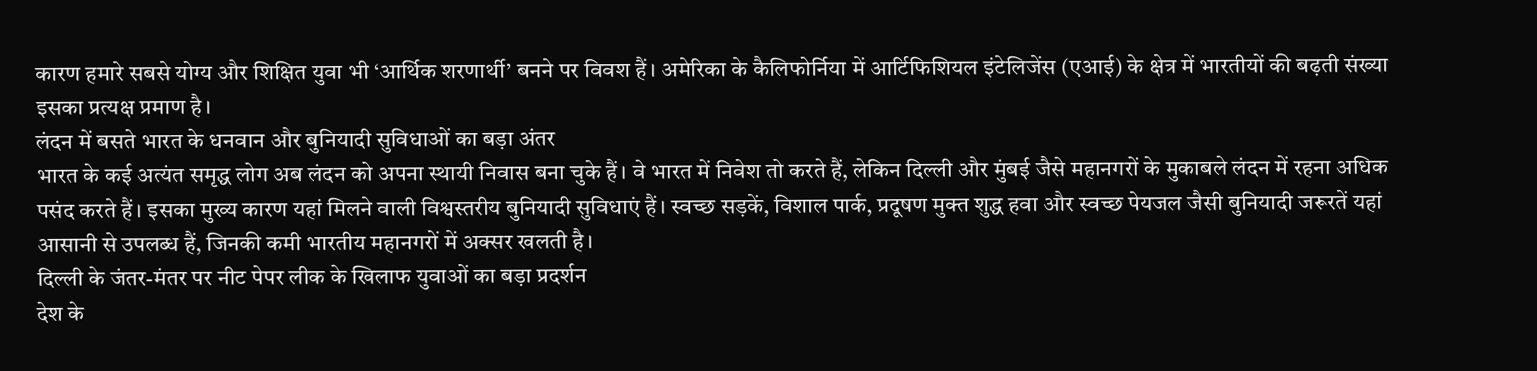कारण हमारे सबसे योग्य और शिक्षित युवा भी ‘आर्थिक शरणार्थी’ बनने पर विवश हैं। अमेरिका के कैलिफोर्निया में आर्टिफिशियल इंटेलिजेंस (एआई) के क्षेत्र में भारतीयों की बढ़ती संख्या इसका प्रत्यक्ष प्रमाण है।
लंदन में बसते भारत के धनवान और बुनियादी सुविधाओं का बड़ा अंतर
भारत के कई अत्यंत समृद्ध लोग अब लंदन को अपना स्थायी निवास बना चुके हैं। वे भारत में निवेश तो करते हैं, लेकिन दिल्ली और मुंबई जैसे महानगरों के मुकाबले लंदन में रहना अधिक पसंद करते हैं। इसका मुख्य कारण यहां मिलने वाली विश्वस्तरीय बुनियादी सुविधाएं हैं। स्वच्छ सड़कें, विशाल पार्क, प्रदूषण मुक्त शुद्ध हवा और स्वच्छ पेयजल जैसी बुनियादी जरूरतें यहां आसानी से उपलब्ध हैं, जिनकी कमी भारतीय महानगरों में अक्सर खलती है।
दिल्ली के जंतर-मंतर पर नीट पेपर लीक के खिलाफ युवाओं का बड़ा प्रदर्शन
देश के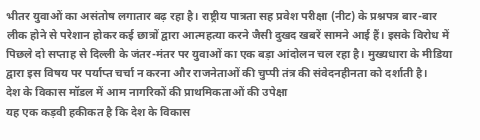भीतर युवाओं का असंतोष लगातार बढ़ रहा है। राष्ट्रीय पात्रता सह प्रवेश परीक्षा (नीट) के प्रश्नपत्र बार-बार लीक होने से परेशान होकर कई छात्रों द्वारा आत्महत्या करने जैसी दुखद खबरें सामने आई हैं। इसके विरोध में पिछले दो सप्ताह से दिल्ली के जंतर-मंतर पर युवाओं का एक बड़ा आंदोलन चल रहा है। मुख्यधारा के मीडिया द्वारा इस विषय पर पर्याप्त चर्चा न करना और राजनेताओं की चुप्पी तंत्र की संवेदनहीनता को दर्शाती है।
देश के विकास मॉडल में आम नागरिकों की प्राथमिकताओं की उपेक्षा
यह एक कड़वी हकीकत है कि देश के विकास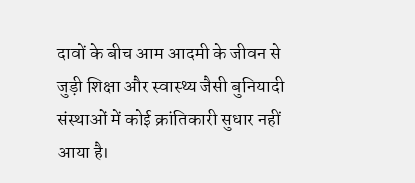दावों के बीच आम आदमी के जीवन से जुड़ी शिक्षा और स्वास्थ्य जैसी बुनियादी संस्थाओं में कोई क्रांतिकारी सुधार नहीं आया है।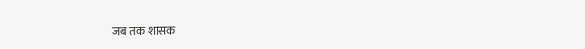जब तक शासक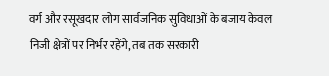वर्ग और रसूखदार लोग सार्वजनिक सुविधाओं के बजाय केवल निजी क्षेत्रों पर निर्भर रहेंगे, तब तक सरकारी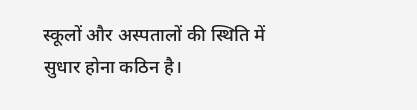स्कूलों और अस्पतालों की स्थिति में सुधार होना कठिन है।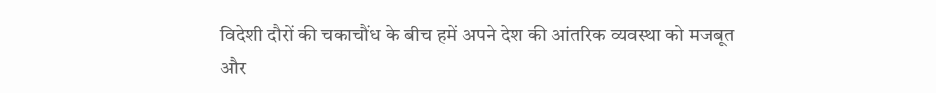विदेशी दौरों की चकाचौंध के बीच हमें अपने देश की आंतरिक व्यवस्था को मजबूत और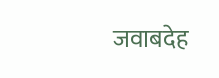जवाबदेह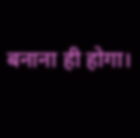बनाना ही होगा।